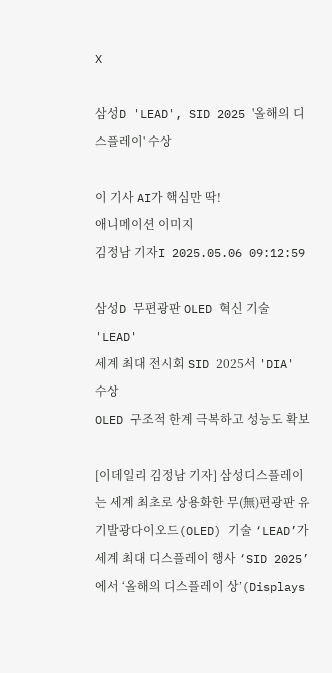X

삼성D 'LEAD', SID 2025 '올해의 디스플레이' 수상

이 기사 AI가 핵심만 딱!
애니메이션 이미지
김정남 기자I 2025.05.06 09:12:59

삼성D 무편광판 OLED 혁신 기술 'LEAD'
세계 최대 전시회 SID 2025서 'DIA' 수상
OLED 구조적 한계 극복하고 성능도 확보

[이데일리 김정남 기자] 삼성디스플레이는 세계 최초로 상용화한 무(無)편광판 유기발광다이오드(OLED) 기술 ‘LEAD’가 세계 최대 디스플레이 행사 ‘SID 2025’에서 ‘올해의 디스플레이 상’(Displays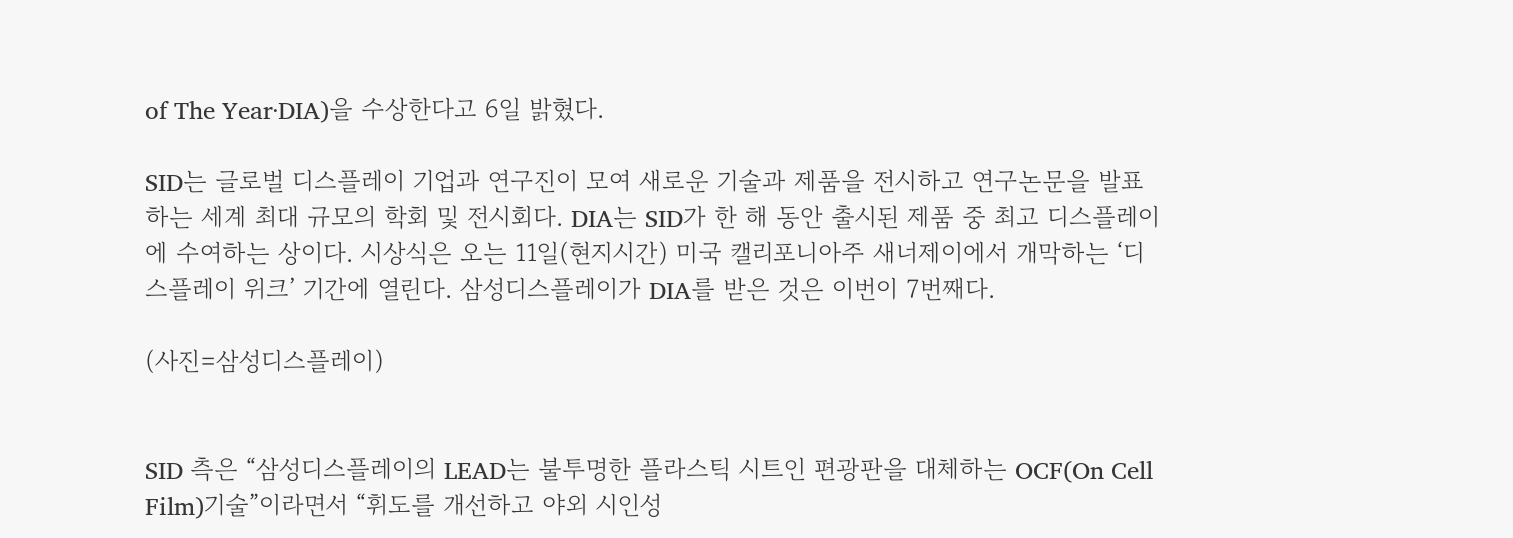of The Year·DIA)을 수상한다고 6일 밝혔다.

SID는 글로벌 디스플레이 기업과 연구진이 모여 새로운 기술과 제품을 전시하고 연구논문을 발표하는 세계 최대 규모의 학회 및 전시회다. DIA는 SID가 한 해 동안 출시된 제품 중 최고 디스플레이에 수여하는 상이다. 시상식은 오는 11일(현지시간) 미국 캘리포니아주 새너제이에서 개막하는 ‘디스플레이 위크’ 기간에 열린다. 삼성디스플레이가 DIA를 받은 것은 이번이 7번째다.

(사진=삼성디스플레이)


SID 측은 “삼성디스플레이의 LEAD는 불투명한 플라스틱 시트인 편광판을 대체하는 OCF(On Cell Film)기술”이라면서 “휘도를 개선하고 야외 시인성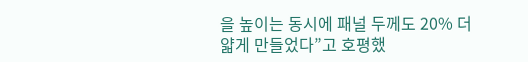을 높이는 동시에 패널 두께도 20% 더 얇게 만들었다”고 호평했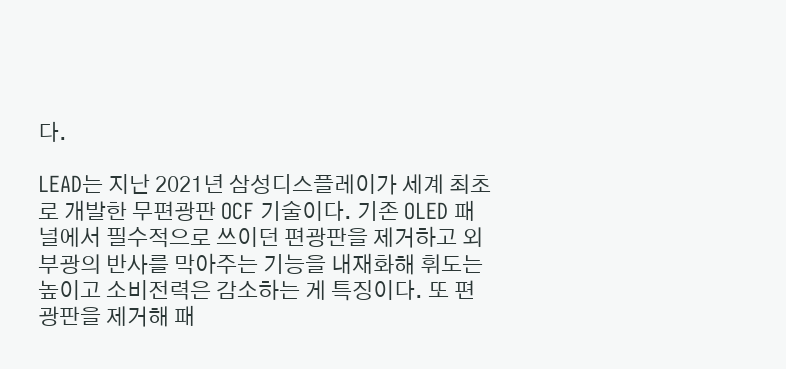다.

LEAD는 지난 2021년 삼성디스플레이가 세계 최초로 개발한 무편광판 OCF 기술이다. 기존 OLED 패널에서 필수적으로 쓰이던 편광판을 제거하고 외부광의 반사를 막아주는 기능을 내재화해 휘도는 높이고 소비전력은 감소하는 게 특징이다. 또 편광판을 제거해 패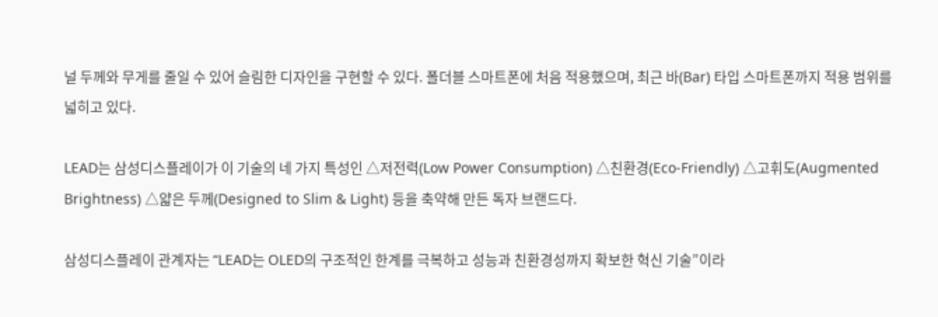널 두께와 무게를 줄일 수 있어 슬림한 디자인을 구현할 수 있다. 폴더블 스마트폰에 처음 적용했으며, 최근 바(Bar) 타입 스마트폰까지 적용 범위를 넓히고 있다.

LEAD는 삼성디스플레이가 이 기술의 네 가지 특성인 △저전력(Low Power Consumption) △친환경(Eco-Friendly) △고휘도(Augmented Brightness) △얇은 두께(Designed to Slim & Light) 등을 축약해 만든 독자 브랜드다.

삼성디스플레이 관계자는 “LEAD는 OLED의 구조적인 한계를 극복하고 성능과 친환경성까지 확보한 혁신 기술”이라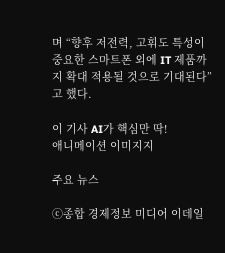며 “향후 저전력, 고휘도 특성이 중요한 스마트폰 외에 IT 제품까지 확대 적용될 것으로 기대된다”고 했다.

이 기사 AI가 핵심만 딱!
애니메이션 이미지지

주요 뉴스

ⓒ종합 경제정보 미디어 이데일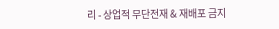리 - 상업적 무단전재 & 재배포 금지